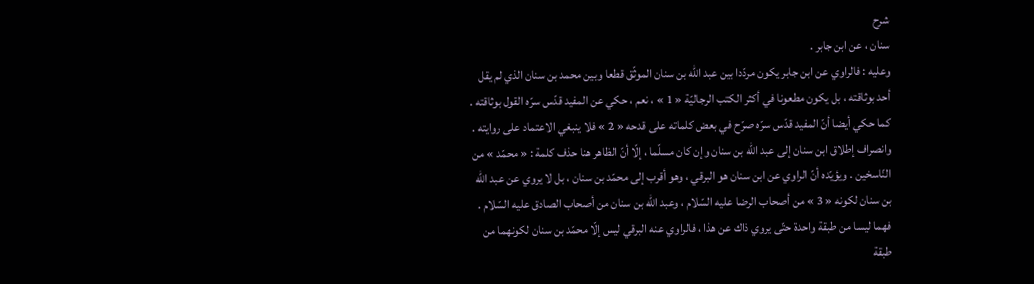شرح
سنان ، عن ابن جابر .
وعليه : فالراوي عن ابن جابر يكون مردّدا بين عبد اللّه بن سنان الموثّق قطعا وبين محمد بن سنان الذي لم يقل أحد بوثاقته ، بل يكون مطعونا في أكثر الكتب الرجاليّة « 1 » ، نعم ، حكي عن المفيد قدّس سرّه القول بوثاقته .
كما حكي أيضا أنّ المفيد قدّس سرّه صرّح في بعض كلماته على قدحه « 2 » فلا ينبغي الاعتماد على روايته .
وانصراف إطلاق ابن سنان إلى عبد اللّه بن سنان وإن كان مسلّما ، إلّا أنّ الظاهر هنا حذف كلمة : « محمّد » من النّاسخين . ويؤيّده أنّ الراوي عن ابن سنان هو البرقي ، وهو أقرب إلى محمّد بن سنان ، بل لا يروي عن عبد اللّه بن سنان لكونه « 3 » من أصحاب الرضا عليه السّلام ، وعبد اللّه بن سنان من أصحاب الصادق عليه السّلام . فهما ليسا من طبقة واحدة حتّى يروي ذاك عن هذا ، فالراوي عنه البرقي ليس إلّا محمّد بن سنان لكونهما من طبقة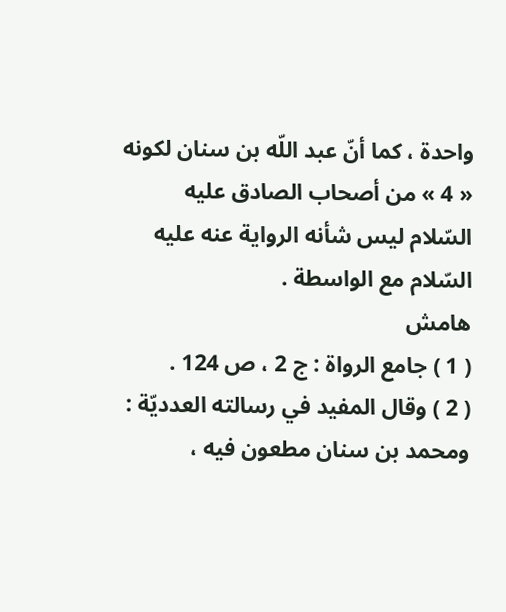واحدة ، كما أنّ عبد اللّه بن سنان لكونه « 4 » من أصحاب الصادق عليه السّلام ليس شأنه الرواية عنه عليه السّلام مع الواسطة .
هامش
( 1 ) جامع الرواة : ج 2 ، ص 124 .
( 2 ) وقال المفيد في رسالته العدديّة : ومحمد بن سنان مطعون فيه ،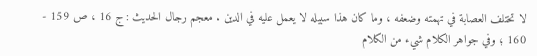لا تختلف العصابة في تهمته وضعفه ، وما كان هذا سبيله لا يعمل عليه في الدين . معجم رجال الحديث : ج 16 ، ص 159 - 160 ؛ وفي جواهر الكلام شيء من الكلام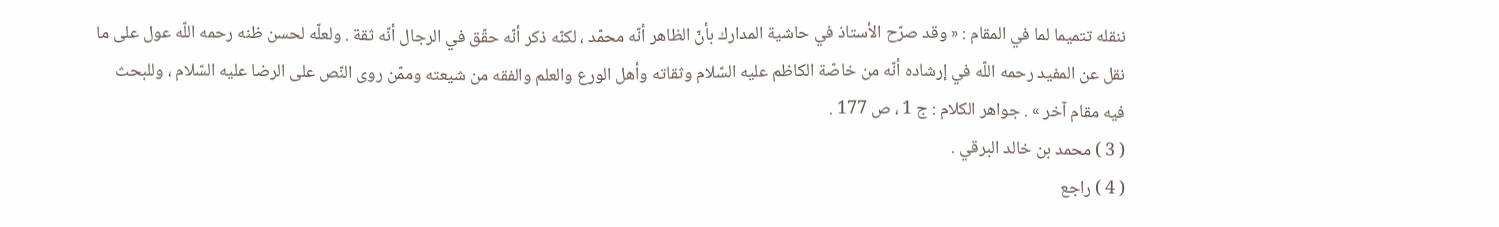ننقله تتميما لما في المقام : « وقد صرّح الأستاذ في حاشية المدارك بأنّ الظاهر أنّه محمّد ، لكنّه ذكر أنّه حقّق في الرجال أنّه ثقة . ولعلّه لحسن ظنه رحمه اللّه عول على ما نقل عن المفيد رحمه اللّه في إرشاده أنّه من خاصّة الكاظم عليه السّلام وثقاته وأهل الورع والعلم والفقه من شيعته وممّن روى النّص على الرضا عليه السّلام ، وللبحث فيه مقام آخر » . جواهر الكلام : ج 1 ، ص 177 .
( 3 ) محمد بن خالد البرقي .
( 4 ) راجع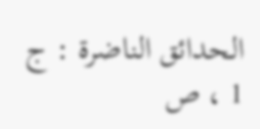الحدائق الناضرة : ج 1 ، ص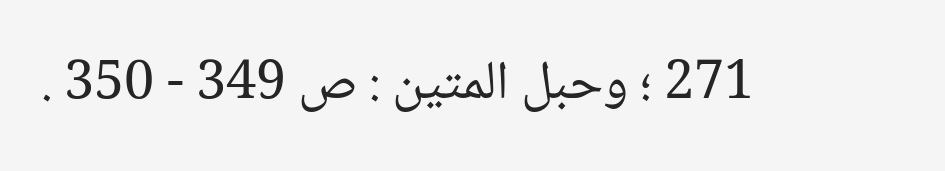271 ؛ وحبل المتين : ص 349 - 350 .